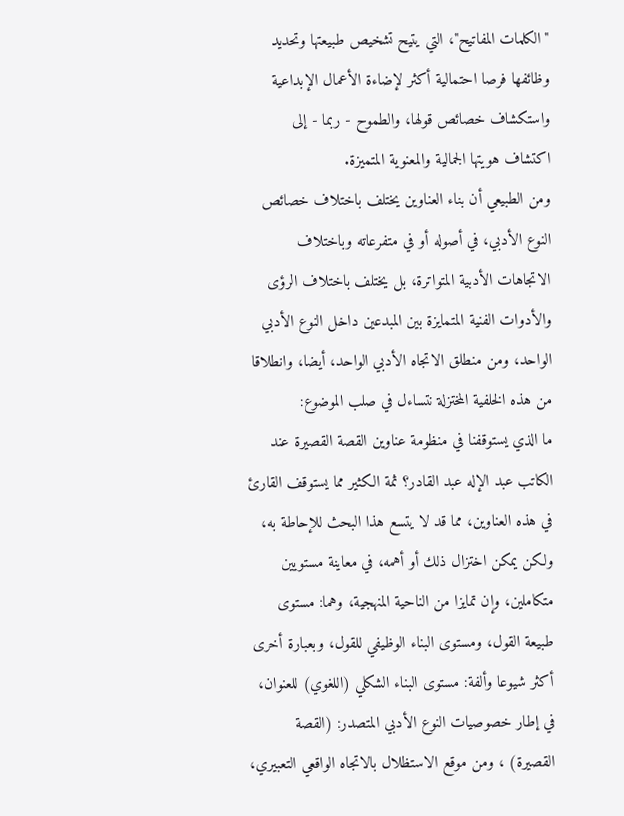"الكلمات المفاتيح"، التي يتيح تشخيص طبيعتها وتحديد وظائفها فرصا احتمالية أكثر لإضاءة الأعمال الإبداعية واستكشاف خصائص قولها، والطموح - ربما - إلى اكتشاف هويتها الجمالية والمعنوية المتميزة.
ومن الطبيعي أن بناء العناوين يختلف باختلاف خصائص النوع الأدبي، في أصوله أو في متفرعاته وباختلاف الاتجاهات الأدبية المتواترة، بل يختلف باختلاف الرؤى والأدوات الفنية المتمايزة بين المبدعين داخل النوع الأدبي الواحد، ومن منطلق الاتجاه الأدبي الواحد، أيضا، وانطلاقا من هذه الخلفية المختزلة نتساءل في صلب الموضوع:
ما الذي يستوقفنا في منظومة عناوين القصة القصيرة عند الكاتب عبد الإله عبد القادر؟ ثمة الكثير مما يستوقف القارئ في هذه العناوين، مما قد لا يتسع هذا البحث للإحاطة به، ولكن يمكن اختزال ذلك أو أهمه، في معاينة مستويين متكاملين، وإن تمايزا من الناحية المنهجية، وهما: مستوى طبيعة القول، ومستوى البناء الوظيفي للقول، وبعبارة أخرى أكثر شيوعا وألفة: مستوى البناء الشكلي (اللغوي) للعنوان، في إطار خصوصيات النوع الأدبي المتصدر: (القصة القصيرة) ، ومن موقع الاستظلال بالاتجاه الواقعي التعبيري،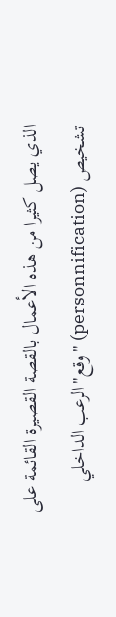الذي يصل كثيرا من هذه الأعمال بالقصة القصيرة القائمة على تشخيص (personnification) "وقع"الرعب الداخلي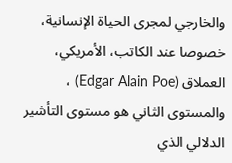والخارجي لمجرى الحياة الإنسانية، خصوصا عند الكاتب، الأمريكي، العملاق (Edgar Alain Poe) ، والمستوى الثاني هو مستوى التأشير الدلالي الذي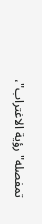تمفصله"رؤية الاغتراب"،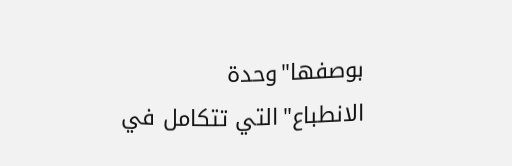بوصفها"وحدة الانطباع"التي تتكامل في